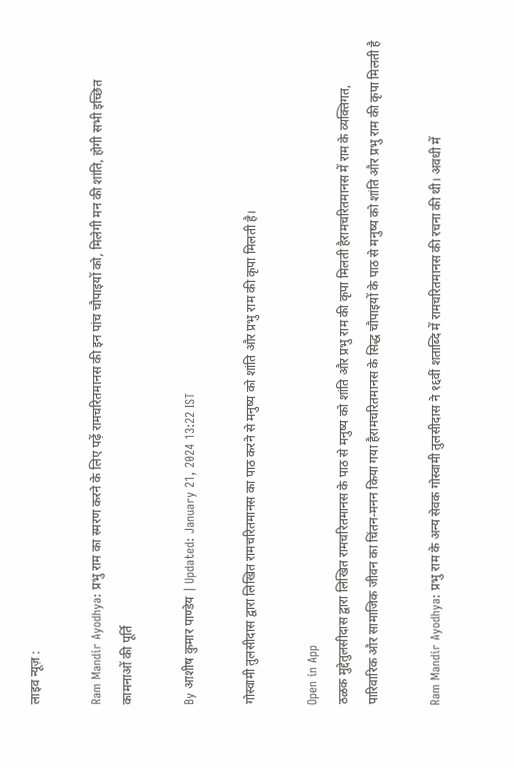लाइव न्यूज़ :

Ram Mandir Ayodhya: प्रभु राम का स्मरण करने के लिए पढ़ें रामचरितमानस की इन पांच चौपाइयों को, मिलेगी मन की शांति, होगी सभी इच्छित कामनाओं की पूर्ति

By आशीष कुमार पाण्डेय | Updated: January 21, 2024 13:22 IST

गोस्वामी तुलसीदास द्वारा लिखित रामचरितमानस का पाठ करने से मनुष्य को शांति और प्रभु राम की कृपा मिलती है।

Open in App
ठळक मुद्देतुलसीदास द्वारा लिखित रामचरितमानस के पाठ से मनुष्य को शांति और प्रभु राम की कृपा मिलती हैरामचरितमानस में राम के व्यक्तिगत, पारिवारिक और सामाजिक जीवन का चिंतन-मनन किया गया हैरामचरितमानस के सिद्ध चौपाइयों के पाठ से मनुष्य को शांति और प्रभु राम की कृपा मिलती है

Ram Mandir Ayodhya: प्रभु राम के अन्य सेवक गोस्वामी तुलसीदास ने १६वीं शताब्दि में रामचरितमानस की रचना की थी। अवधी में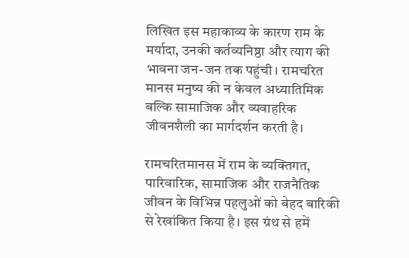लिखित इस महाकाव्य के कारण राम के मर्यादा, उनकी कर्तव्यनिष्ठा और त्याग की भावना जन-जन तक पहुंची। रामचरित मानस मनुष्य की न केवल अध्यातिमिक बल्कि सामाजिक और व्यवाहरिक जीवनशैली का मार्गदर्शन करती है।

रामचरितमानस में राम के व्यक्तिगत, पारिवारिक, सामाजिक और राजनैतिक जीवन के विभिन्न पहलुओं को बेहद बारिकी से रेखांकित किया है। इस ग्रंथ से हमें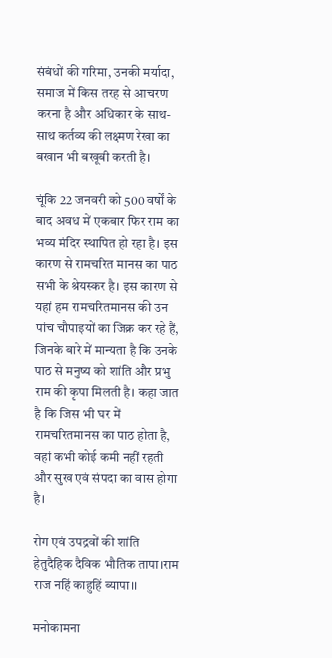संबंधों की गरिमा, उनकी मर्यादा, समाज में किस तरह से आचरण करना है और अधिकार के साथ-साथ कर्तव्य की लक्ष्मण रेखा का बखान भी बखूबी करती है।

चूंकि 22 जनवरी को 500 वर्षों के बाद अवध में एकबार फिर राम का भव्य मंदिर स्थापित हो रहा है। इस कारण से रामचरित मानस का पाठ सभी के श्रेयस्कर है। इस कारण से यहां हम रामचरितमानस की उन पांच चौपाइयों का जिक्र कर रहे हैं, जिनके बारे में मान्यता है कि उनके पाठ से मनुष्य को शांति और प्रभु राम की कृपा मिलती है। कहा जात है कि जिस भी घर में रामचरितमानस का पाठ होता है, वहां कभी कोई कमी नहीं रहती और सुख एवं संपदा का वास होगा है।

रोग एवं उपद्रवों की शांति हेतुदैहिक दैविक भौतिक तापा।राम राज नहिं काहुहिं ब्यापा।।

मनोकामना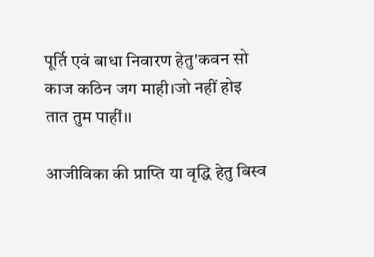पूर्ति एवं बाधा निवारण हेतु'कवन सो काज कठिन जग माही।जो नहीं होइ तात तुम पाहीं।।

आजीविका की प्राप्ति या वृद्धि हेतु बिस्व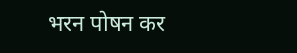भरन पोषन कर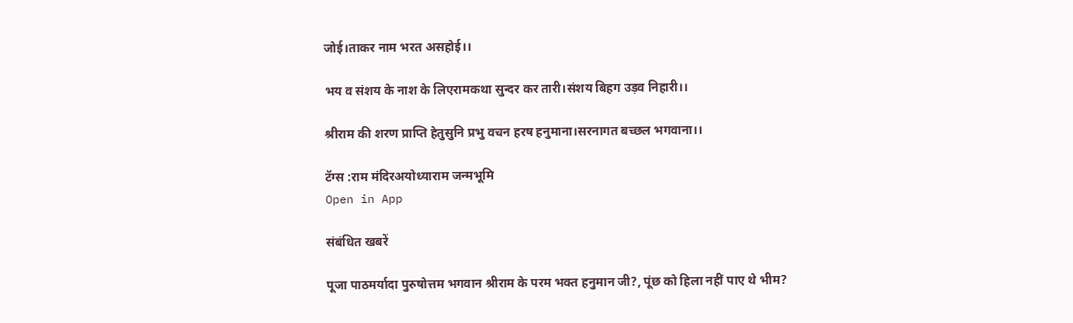जोई।ताकर नाम भरत असहोई।।

भय व संशय के नाश के लिएरामकथा सुन्दर कर तारी।संशय बिहग उड़व निहारी।।

श्रीराम की शरण प्राप्ति हेतुसुनि प्रभु वचन हरष हनुमाना।सरनागत बच्छल भगवाना।।

टॅग्स :राम मंदिरअयोध्याराम जन्मभूमि
Open in App

संबंधित खबरें

पूजा पाठमर्यादा पुरुषोत्तम भगवान श्रीराम के परम भक्त हनुमान जी?, पूंछ को हिला नहीं पाए थे भीम?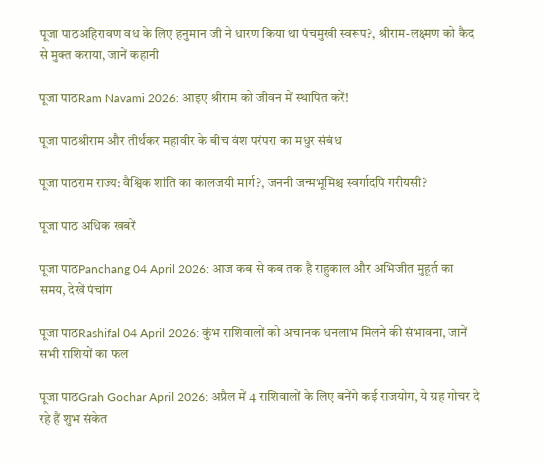पूजा पाठअहिरावण वध के लिए हनुमान जी ने धारण किया था पंचमुखी स्वरूप?, श्रीराम-लक्ष्मण को कैद से मुक्त कराया, जानें कहानी

पूजा पाठRam Navami 2026: आइए श्रीराम को जीवन में स्थापित करें!

पूजा पाठश्रीराम और तीर्थंकर महावीर के बीच वंश परंपरा का मधुर संबंध

पूजा पाठराम राज्य: वैश्विक शांति का कालजयी मार्ग?, जननी जन्मभूमिश्च स्वर्गादपि गरीयसी?

पूजा पाठ अधिक खबरें

पूजा पाठPanchang 04 April 2026: आज कब से कब तक है राहुकाल और अभिजीत मुहूर्त का समय, देखें पंचांग

पूजा पाठRashifal 04 April 2026: कुंभ राशिवालों को अचानक धनलाभ मिलने की संभावना, जानें सभी राशियों का फल

पूजा पाठGrah Gochar April 2026: अप्रैल में 4 राशिवालों के लिए बनेंगे कई राजयोग, ये ग्रह गोचर दे रहे हैं शुभ संकेत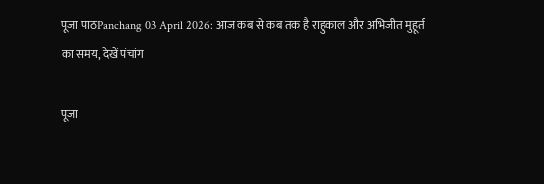पूजा पाठPanchang 03 April 2026: आज कब से कब तक है राहुकाल और अभिजीत मुहूर्त का समय, देखें पंचांग

पूजा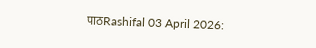पाठRashifal 03 April 2026: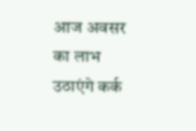आज अवसर का लाभ उठाएंगे कर्क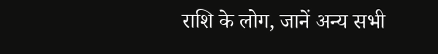राशि के लोग, जानें अन्य सभी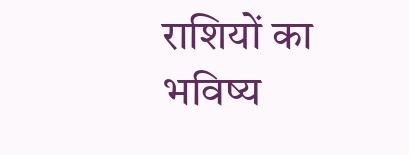राशियों का भविष्य